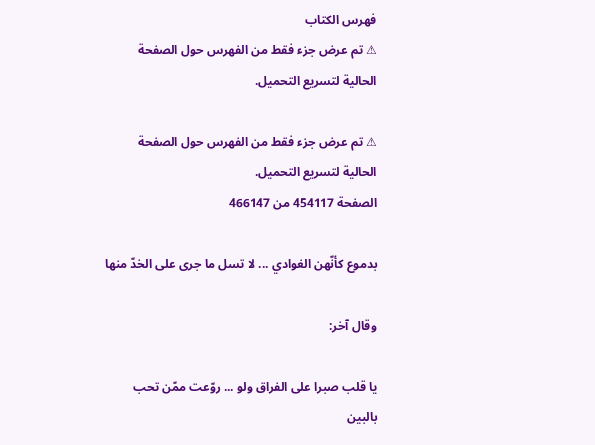فهرس الكتاب
⚠ تم عرض جزء فقط من الفهرس حول الصفحة الحالية لتسريع التحميل.

⚠ تم عرض جزء فقط من الفهرس حول الصفحة الحالية لتسريع التحميل.
الصفحة 454117 من 466147

بدموع كأنّهن الغوادي ... لا تسل ما جرى على الخدّ منها

وقال آخر:

يا قلب صبرا على الفراق ولو ... روّعت ممّن تحب بالبين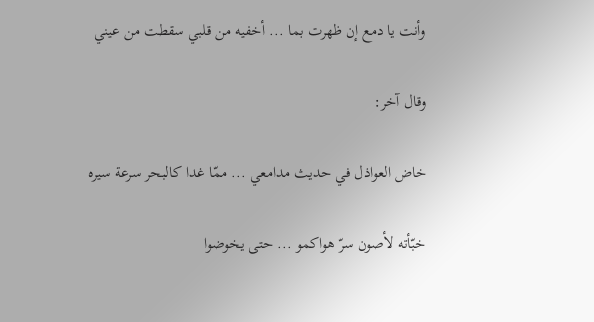وأنت يا دمع إن ظهرت بما ... أخفيه من قلبي سقطت من عيني

وقال آخر:

خاض العواذل في حديث مدامعي ... ممّا غدا كالبحر سرعة سيره

خبّأته لأصون سرّ هواكمو ... حتى يخوضوا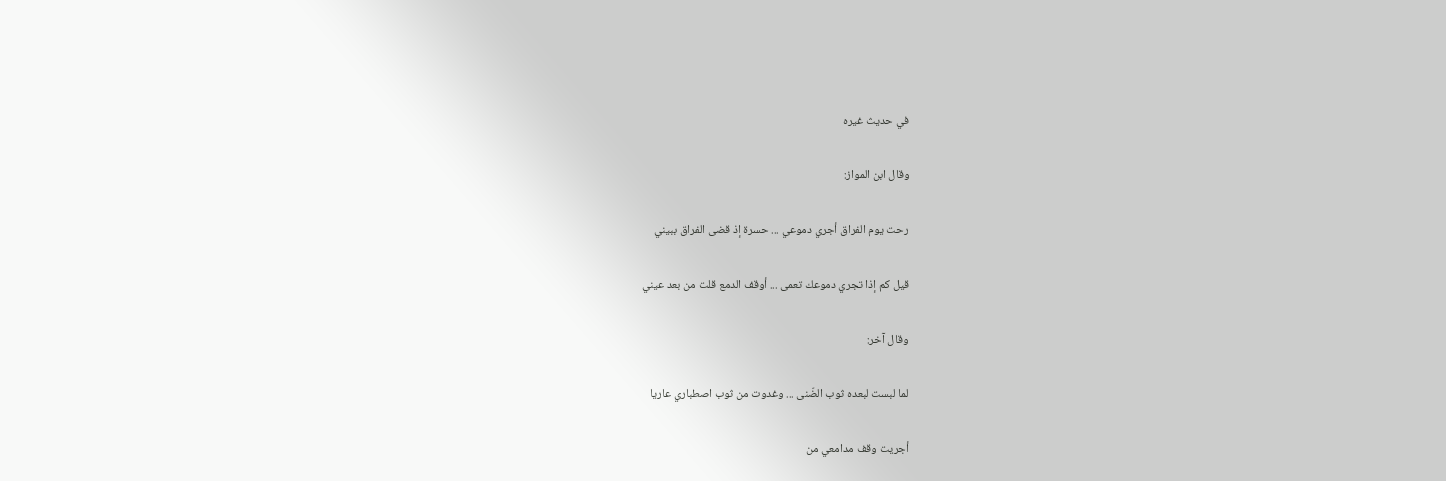في حديث غيره

وقال ابن المواز:

رحت يوم الفراق أجري دموعي ... حسرة إذ قضى الفراق ببيني

قيل كم إذا تجري دموعك تعمى ... أوقف الدمع قلت من بعد عيني

وقال آخر:

لما لبست لبعده ثوب الضّنى ... وغدوت من ثوب اصطباري عاريا

أجريت وقف مدامعي من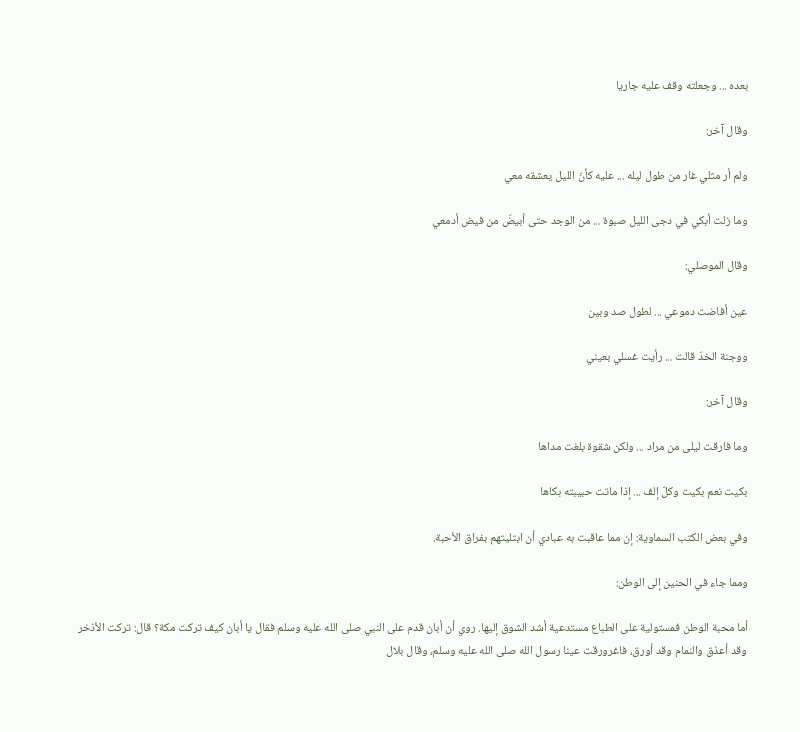بعده ... وجعلته وقف عليه جاريا

وقال آخر:

ولم أر مثلي غار من طول ليله ... عليه كأنّ الليل يعشقه معي

وما زلت أبكي في دجى الليل صبوة ... من الوجد حتى أبيضّ من فيض أدمعي

وقال الموصلي:

عين أفاضت دموعي ... لطول صد وبين

ووجنة الخدّ قالت ... رأيت غسلي بعيني

وقال آخر:

وما فارقت ليلى من مراد ... ولكن شقوة بلغت مداها

بكيت نعم بكيت وكلّ إلف ... إذا ماتت حبيبته بكاها

وفي بعض الكتب السماوية: إن مما عاقبت به عبادي أن ابتليتهم بفراق الأحبة.

ومما جاء في الحنين إلى الوطن:

أما محبة الوطن فمستولية على الطباع مستدعية أشد الشوق إليها. روي أن أبان قدم على النبي صلى الله عليه وسلم فقال يا أبان كيف تركت مكة؟ قال: تركت الأذخر وقد أعذق والنمام وقد أورق، فاغرورقت عينا رسول الله صلى الله عليه وسلم، وقال بلال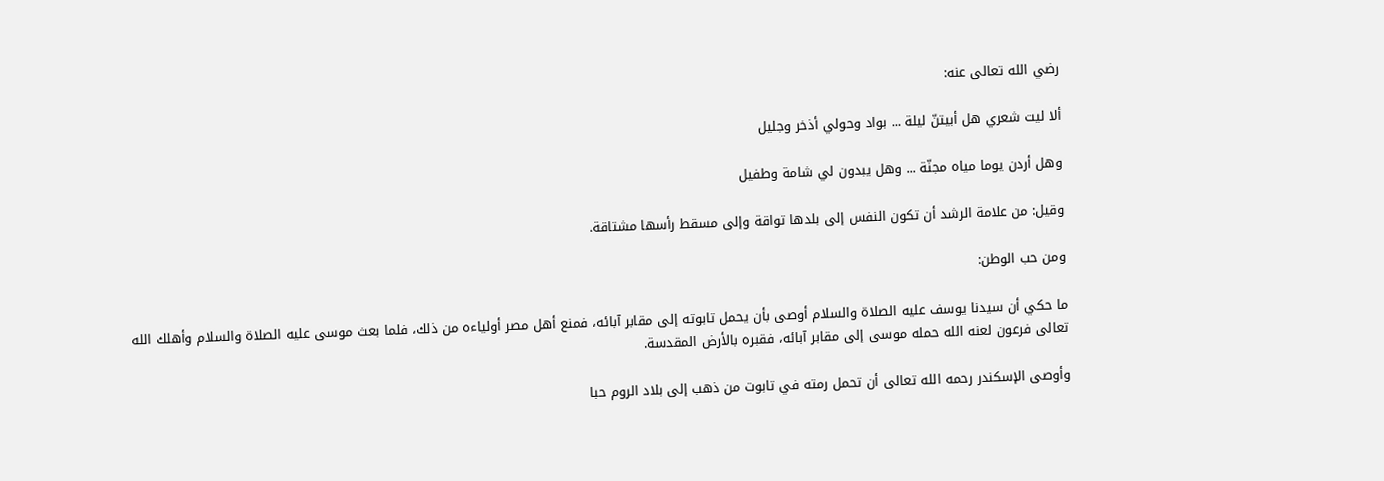رضي الله تعالى عنه:

ألا ليت شعري هل أبيتنّ ليلة ... بواد وحولي أذخر وجليل

وهل أردن يوما مياه مجنّة ... وهل يبدون لي شامة وطفيل

وقيل: من علامة الرشد أن تكون النفس إلى بلدها تواقة وإلى مسقط رأسها مشتاقة.

ومن حب الوطن:

ما حكي أن سيدنا يوسف عليه الصلاة والسلام أوصى بأن يحمل تابوته إلى مقابر آبائه، فمنع أهل مصر أولياءه من ذلك، فلما بعث موسى عليه الصلاة والسلام وأهلك الله تعالى فرعون لعنه الله حمله موسى إلى مقابر آبائه، فقبره بالأرض المقدسة.

وأوصى الإسكندر رحمه الله تعالى أن تحمل رمته في تابوت من ذهب إلى بلاد الروم حبا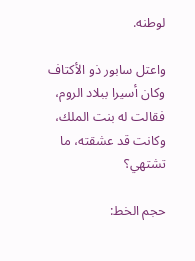لوطنه.

واعتل سابور ذو الأكتاف وكان أسيرا ببلاد الروم، فقالت له بنت الملك، وكانت قد عشقته، ما تشتهي؟

حجم الخط: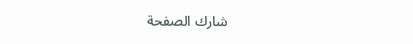شارك الصفحة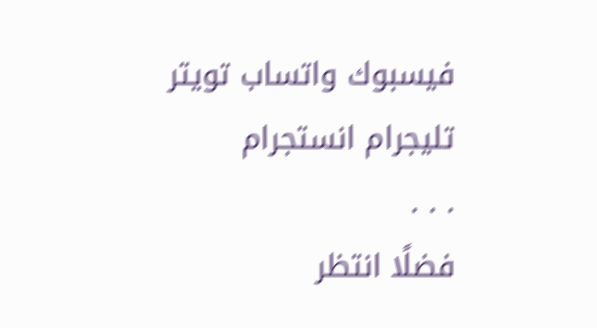فيسبوك واتساب تويتر تليجرام انستجرام
. . .
فضلًا انتظر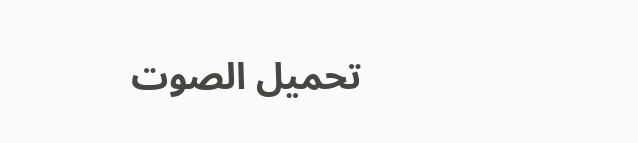تحميل الصوت